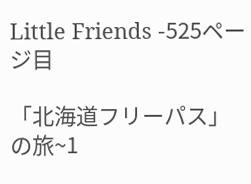Little Friends -525ページ目

「北海道フリーパス」の旅~1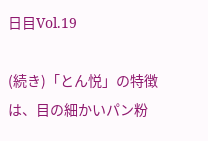日目Vol.19

(続き)「とん悦」の特徴は、目の細かいパン粉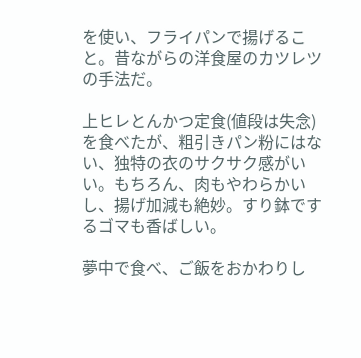を使い、フライパンで揚げること。昔ながらの洋食屋のカツレツの手法だ。

上ヒレとんかつ定食(値段は失念)を食べたが、粗引きパン粉にはない、独特の衣のサクサク感がいい。もちろん、肉もやわらかいし、揚げ加減も絶妙。すり鉢でするゴマも香ばしい。

夢中で食べ、ご飯をおかわりし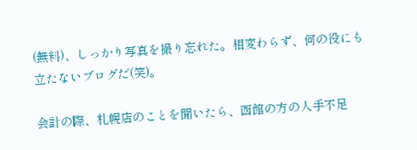(無料)、しっかり写真を撮り忘れた。相変わらず、何の役にも立たないブログだ(笑)。

会計の際、札幌店のことを聞いたら、函館の方の人手不足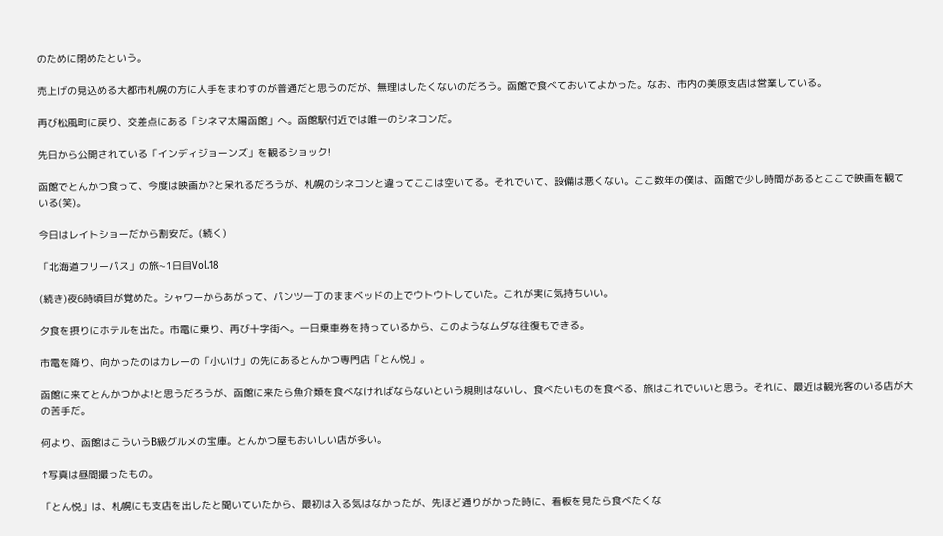のために閉めたという。

売上げの見込める大都市札幌の方に人手をまわすのが普通だと思うのだが、無理はしたくないのだろう。函館で食べておいてよかった。なお、市内の美原支店は営業している。

再び松風町に戻り、交差点にある「シネマ太陽函館」へ。函館駅付近では唯一のシネコンだ。

先日から公開されている「インディジョーンズ」を観るショック!

函館でとんかつ食って、今度は映画か?と呆れるだろうが、札幌のシネコンと違ってここは空いてる。それでいて、設備は悪くない。ここ数年の僕は、函館で少し時間があるとここで映画を観ている(笑)。

今日はレイトショーだから割安だ。(続く)

「北海道フリーパス」の旅~1日目Vol.18

(続き)夜6時頃目が覚めた。シャワーからあがって、パンツ一丁のままベッドの上でウトウトしていた。これが実に気持ちいい。

夕食を摂りにホテルを出た。市電に乗り、再び十字街へ。一日乗車券を持っているから、このようなムダな往復もできる。

市電を降り、向かったのはカレーの「小いけ」の先にあるとんかつ専門店「とん悦」。

函館に来てとんかつかよ!と思うだろうが、函館に来たら魚介類を食べなければならないという規則はないし、食べたいものを食べる、旅はこれでいいと思う。それに、最近は観光客のいる店が大の苦手だ。

何より、函館はこういうB級グルメの宝庫。とんかつ屋もおいしい店が多い。

↑写真は昼間撮ったもの。

「とん悦」は、札幌にも支店を出したと聞いていたから、最初は入る気はなかったが、先ほど通りがかった時に、看板を見たら食べたくな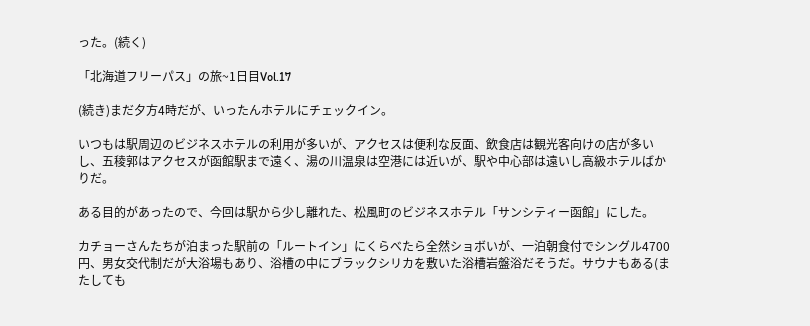った。(続く)

「北海道フリーパス」の旅~1日目Vol.17

(続き)まだ夕方4時だが、いったんホテルにチェックイン。

いつもは駅周辺のビジネスホテルの利用が多いが、アクセスは便利な反面、飲食店は観光客向けの店が多いし、五稜郭はアクセスが函館駅まで遠く、湯の川温泉は空港には近いが、駅や中心部は遠いし高級ホテルばかりだ。

ある目的があったので、今回は駅から少し離れた、松風町のビジネスホテル「サンシティー函館」にした。

カチョーさんたちが泊まった駅前の「ルートイン」にくらべたら全然ショボいが、一泊朝食付でシングル4700円、男女交代制だが大浴場もあり、浴槽の中にブラックシリカを敷いた浴槽岩盤浴だそうだ。サウナもある(またしても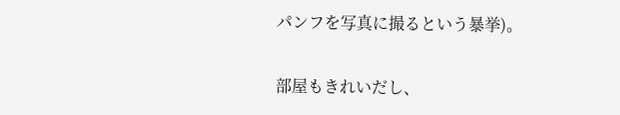パンフを写真に撮るという暴挙)。

部屋もきれいだし、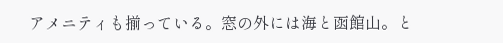アメニティも揃っている。窓の外には海と函館山。と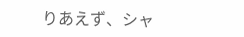りあえず、シャ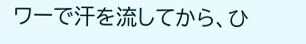ワーで汗を流してから、ひ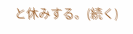と休みする。(続く)